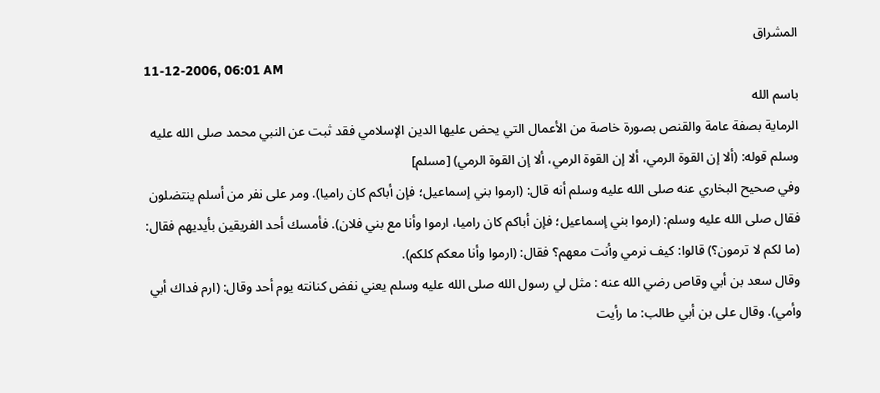المشراق
11-12-2006, 06:01 AM
باسم الله
الرماية بصفة عامة والقنص بصورة خاصة من الأعمال التي يحض عليها الدين الإسلامي فقد ثبت عن النبي محمد صلى الله عليه وسلم قوله: (ألا إن القوة الرمي، ألا إن القوة الرمي، ألا إن القوة الرمي) [مسلم]
وفي صحيح البخاري عنه صلى الله عليه وسلم أنه قال: (ارموا بني إسماعيل؛ فإن أباكم كان راميا). ومر على نفر من أسلم ينتضلون فقال صلى الله عليه وسلم: (ارموا بني إسماعيل؛ فإن أباكم كان راميا، ارموا وأنا مع بني فلان). فأمسك أحد الفريقين بأيديهم فقال: (ما لكم لا ترمون؟) قالوا: كيف نرمي وأنت معهم؟ فقال: (ارموا وأنا معكم كلكم).
وقال سعد بن أبي وقاص رضي الله عنه : مثل لي رسول الله صلى الله عليه وسلم يعني نفض كنانته يوم أحد وقال: (ارم فداك أبي وأمي). وقال على بن أبي طالب: ما رأيت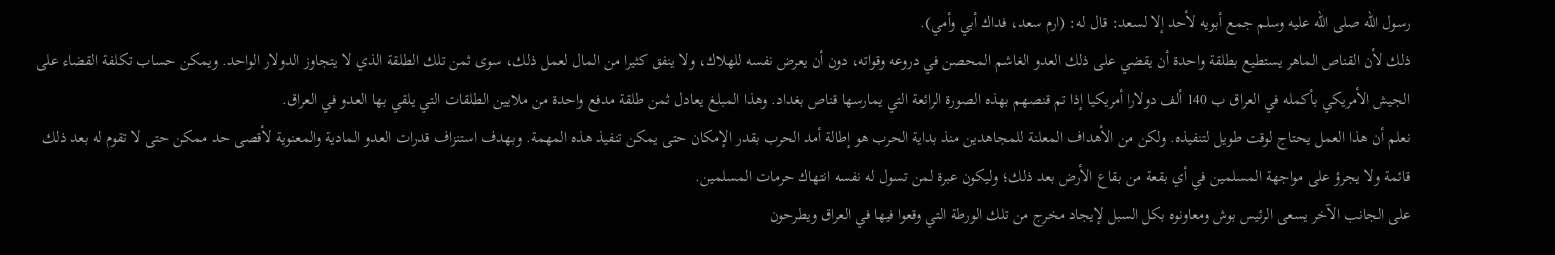رسول الله صلى الله عليه وسلم جمع أبويه لأحد إلا لسعد: قال له: (ارم سعد، فداك أبي وأمي).
ذلك لأن القناص الماهر يستطيع بطلقة واحدة أن يقضي على ذلك العدو الغاشم المحصن في دروعه وقواته، دون أن يعرض نفسه للهلاك، ولا ينفق كثيرا من المال لعمل ذلك، سوى ثمن تلك الطلقة الذي لا يتجاوز الدولار الواحد. ويمكن حساب تكلفة القضاء على الجيش الأمريكي بأكمله في العراق ب 140 ألف دولارا أمريكيا إذا تم قنصهم بهذه الصورة الرائعة التي يمارسها قناص بغداد. وهذا المبلغ يعادل ثمن طلقة مدفع واحدة من ملايين الطلقات التي يلقي بها العدو في العراق.
نعلم أن هذا العمل يحتاج لوقت طويل لتنفيذه. ولكن من الأهداف المعلنة للمجاهدين منذ بداية الحرب هو إطالة أمد الحرب بقدر الإمكان حتى يمكن تنفيذ هذه المهمة. وبهدف استنزاف قدرات العدو المادية والمعنوية لأقصى حد ممكن حتى لا تقوم له بعد ذلك قائمة ولا يجرؤ على مواجهة المسلمين في أي بقعة من بقاع الأرض بعد ذلك؛ وليكون عبرة لمن تسول له نفسه انتهاك حرمات المسلمين.
على الجانب الآخر يسعى الرئيس بوش ومعاونوه بكل السبل لإيجاد مخرج من تلك الورطة التي وقعوا فيها في العراق ويطرحون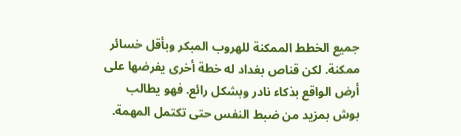جميع الخطط الممكنة للهروب المبكر وبأقل خسائر ممكنة. لكن قناص بغداد له خطة أخرى يفرضها على أرض الواقع بذكاء نادر وبشكل رائع. فهو يطالب بوش بمزيد من ضبط النفس حتى تكتمل المهمة.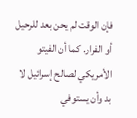فإن الوقت لم يحن بعد للرحيل أو الفرار. كما أن الفيتو الأمريكي لصالح إسرائيل لا بد وأن يستوفي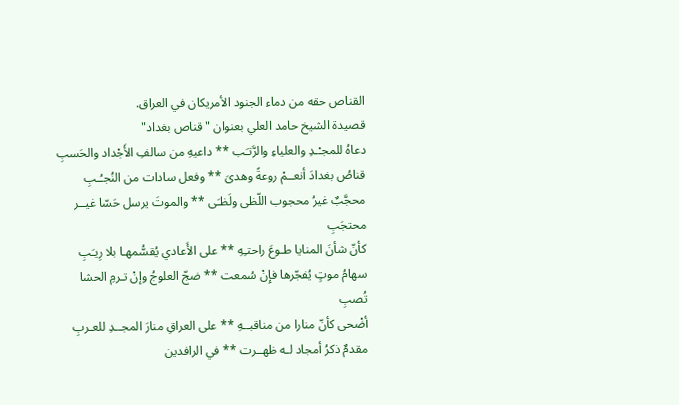القناص حقه من دماء الجنود الأمريكان في العراق.
قصيدة الشيخ حامد العلي بعنوان "قناص بغداد"
دعاهُ للمجـْـدِ والعلياءِ والرَّتـَب ** داعيهِ من سالفِ الأَجْداد والحَسبِ
قناصُ بغدادَ أنعــمْ روعةً وهدىَ ** وفعل سادات من النُجـُـبِ
محجَّبٌ غيرُ محجوب اللّظى ولَظـَى ** والموتَ يرسل حَسّا غيــر محتجَبِ
كأنّ شأنَ المنايا طـوعَ راحتـِهِ ** على الأَعادي يُقسُّمهـا بلا رِيـَبِ
سهامُ موتٍ يُفجّرها فإِنْ سُمعت ** ضجّ العلوجُ وإنْ تـرمِ الحشا تُصبِ
أضْحى كأنّ منارا من مناقبــهِ ** على العراقِ منارَ المجــدِ للعـربِ
مقدمٌ ذكرُ أمجاد لـه ظهــرت ** في الرافدين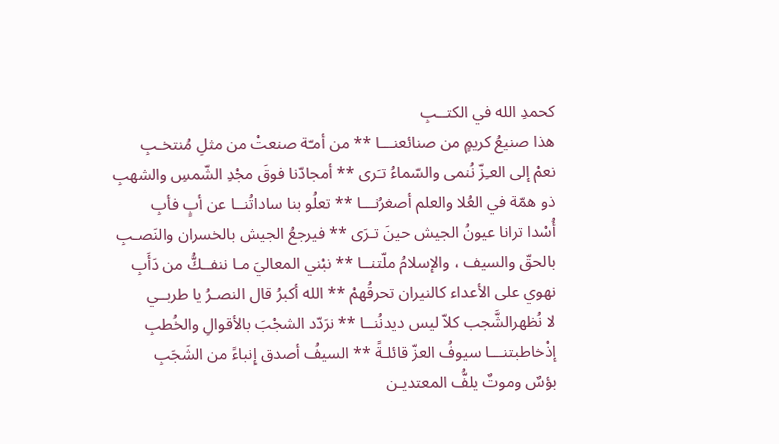كحمدِ الله في الكتــبِ
هذا صنيعُ كريمٍ من صنائعنـــا ** من أمـّة صنعتْ من مثلِ مُنتخـبِ
نعمْ إلى العـِزّ نُنمى والسّماءُ تـَرى ** أمجادّنا فوقَ مجْدِ الشّمسِ والشهبِ
ذو همّة في العُلا والعلم أصغرُنـــا ** تعلُو بنا ساداتُنــا عن أبٍ فأبِ
أُسْدا ترانا عيونُ الجيش حينَ تـرَى ** فيرجعُ الجيش بالخسران والنَصـبِ
بالحقّ والسيف ، والإسلامُ ملّتنــا ** نبْني المعاليَ مـا ننفــكُّ من دَأَبِ
نهوي على الأعداء كالنيران تحرقُهمْ ** الله أكبرُ قال النصـرُ يا طربــي
لا نُظهرالشَّجب كلاّ ليس ديدنُنــا ** نرَدّد الشجْبَ بالأقوالِ والخُطبِ
إذْخاطبتنـــا سيوفُ العزّ قائلـةً ** السيفُ أصدق إِنباءً من الشَجَبِ
بؤسٌ وموتٌ يلفُّ المعتديـن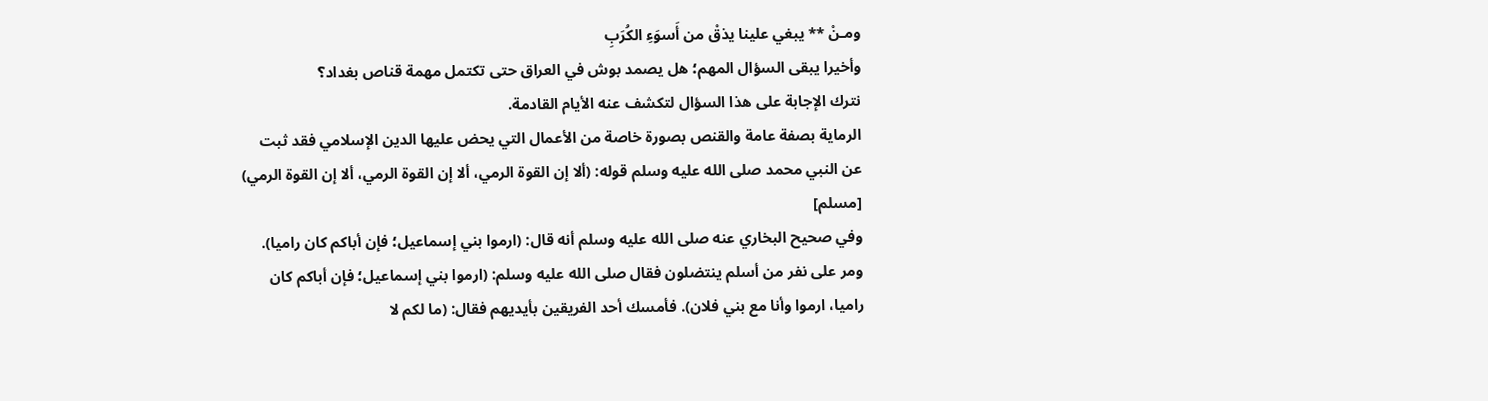ومـنْ ** يبغي علينا يذقْ من أَسوَءِ الكُرَبِ
وأخيرا يبقى السؤال المهم؛ هل يصمد بوش في العراق حتى تكتمل مهمة قناص بغداد؟
نترك الإجابة على هذا السؤال لتكشف عنه الأيام القادمة.
الرماية بصفة عامة والقنص بصورة خاصة من الأعمال التي يحض عليها الدين الإسلامي فقد ثبت عن النبي محمد صلى الله عليه وسلم قوله: (ألا إن القوة الرمي، ألا إن القوة الرمي، ألا إن القوة الرمي) [مسلم]
وفي صحيح البخاري عنه صلى الله عليه وسلم أنه قال: (ارموا بني إسماعيل؛ فإن أباكم كان راميا). ومر على نفر من أسلم ينتضلون فقال صلى الله عليه وسلم: (ارموا بني إسماعيل؛ فإن أباكم كان راميا، ارموا وأنا مع بني فلان). فأمسك أحد الفريقين بأيديهم فقال: (ما لكم لا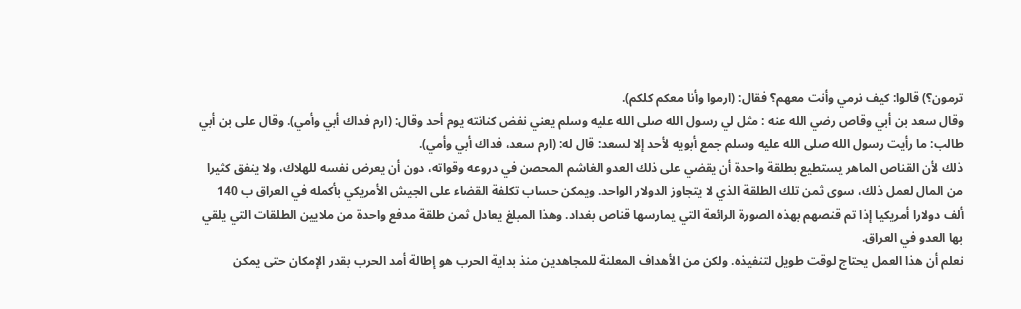ترمون؟) قالوا: كيف نرمي وأنت معهم؟ فقال: (ارموا وأنا معكم كلكم).
وقال سعد بن أبي وقاص رضي الله عنه : مثل لي رسول الله صلى الله عليه وسلم يعني نفض كنانته يوم أحد وقال: (ارم فداك أبي وأمي). وقال على بن أبي طالب: ما رأيت رسول الله صلى الله عليه وسلم جمع أبويه لأحد إلا لسعد: قال له: (ارم سعد، فداك أبي وأمي).
ذلك لأن القناص الماهر يستطيع بطلقة واحدة أن يقضي على ذلك العدو الغاشم المحصن في دروعه وقواته، دون أن يعرض نفسه للهلاك، ولا ينفق كثيرا من المال لعمل ذلك، سوى ثمن تلك الطلقة الذي لا يتجاوز الدولار الواحد. ويمكن حساب تكلفة القضاء على الجيش الأمريكي بأكمله في العراق ب 140 ألف دولارا أمريكيا إذا تم قنصهم بهذه الصورة الرائعة التي يمارسها قناص بغداد. وهذا المبلغ يعادل ثمن طلقة مدفع واحدة من ملايين الطلقات التي يلقي بها العدو في العراق.
نعلم أن هذا العمل يحتاج لوقت طويل لتنفيذه. ولكن من الأهداف المعلنة للمجاهدين منذ بداية الحرب هو إطالة أمد الحرب بقدر الإمكان حتى يمكن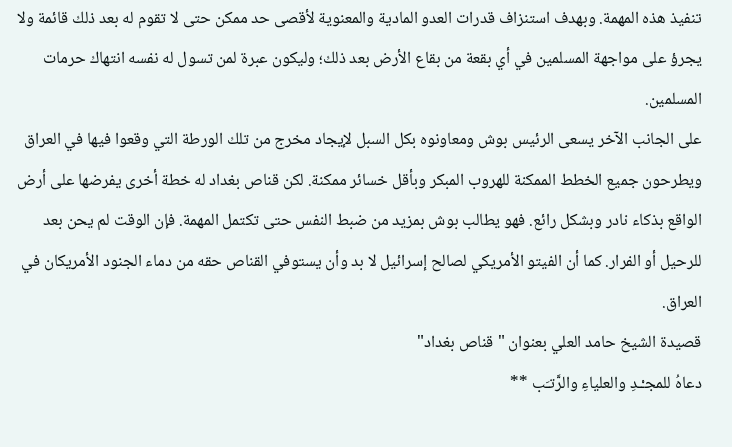تنفيذ هذه المهمة. وبهدف استنزاف قدرات العدو المادية والمعنوية لأقصى حد ممكن حتى لا تقوم له بعد ذلك قائمة ولا يجرؤ على مواجهة المسلمين في أي بقعة من بقاع الأرض بعد ذلك؛ وليكون عبرة لمن تسول له نفسه انتهاك حرمات المسلمين.
على الجانب الآخر يسعى الرئيس بوش ومعاونوه بكل السبل لإيجاد مخرج من تلك الورطة التي وقعوا فيها في العراق ويطرحون جميع الخطط الممكنة للهروب المبكر وبأقل خسائر ممكنة. لكن قناص بغداد له خطة أخرى يفرضها على أرض الواقع بذكاء نادر وبشكل رائع. فهو يطالب بوش بمزيد من ضبط النفس حتى تكتمل المهمة. فإن الوقت لم يحن بعد للرحيل أو الفرار. كما أن الفيتو الأمريكي لصالح إسرائيل لا بد وأن يستوفي القناص حقه من دماء الجنود الأمريكان في العراق.
قصيدة الشيخ حامد العلي بعنوان "قناص بغداد"
دعاهُ للمجـْـدِ والعلياءِ والرَّتـَب **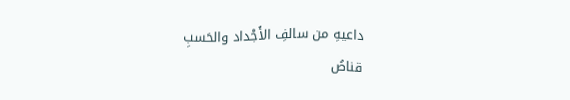داعيهِ من سالفِ الأَجْداد والحَسبِ
قناصُ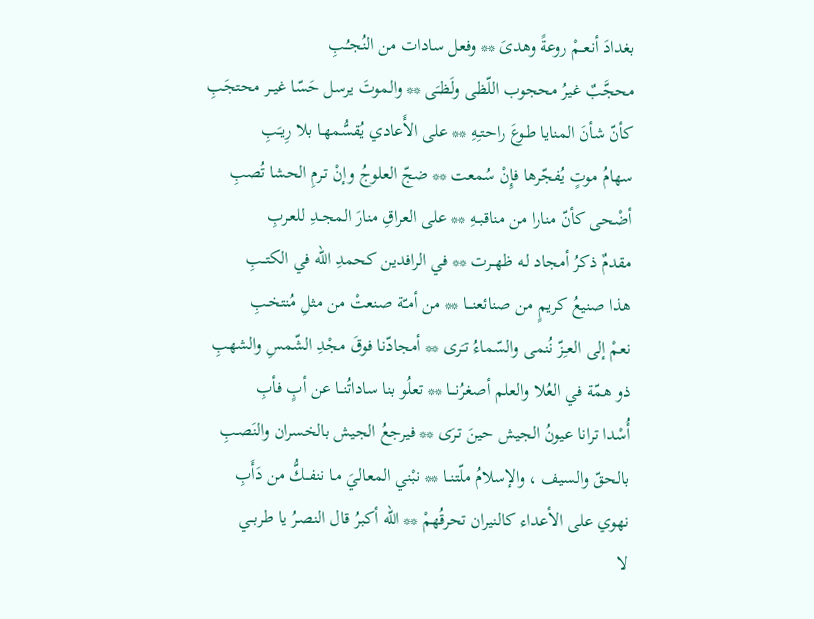بغدادَ أنعــمْ روعةً وهدىَ ** وفعل سادات من النُجـُـبِ
محجَّبٌ غيرُ محجوب اللّظى ولَظـَى ** والموتَ يرسل حَسّا غيــر محتجَبِ
كأنّ شأنَ المنايا طـوعَ راحتـِهِ ** على الأَعادي يُقسُّمهـا بلا رِيـَبِ
سهامُ موتٍ يُفجّرها فإِنْ سُمعت ** ضجّ العلوجُ وإنْ تـرمِ الحشا تُصبِ
أضْحى كأنّ منارا من مناقبــهِ ** على العراقِ منارَ المجــدِ للعـربِ
مقدمٌ ذكرُ أمجاد لـه ظهــرت ** في الرافدين كحمدِ الله في الكتــبِ
هذا صنيعُ كريمٍ من صنائعنـــا ** من أمـّة صنعتْ من مثلِ مُنتخـبِ
نعمْ إلى العـِزّ نُنمى والسّماءُ تـَرى ** أمجادّنا فوقَ مجْدِ الشّمسِ والشهبِ
ذو همّة في العُلا والعلم أصغرُنـــا ** تعلُو بنا ساداتُنــا عن أبٍ فأبِ
أُسْدا ترانا عيونُ الجيش حينَ تـرَى ** فيرجعُ الجيش بالخسران والنَصـبِ
بالحقّ والسيف ، والإسلامُ ملّتنــا ** نبْني المعاليَ مـا ننفــكُّ من دَأَبِ
نهوي على الأعداء كالنيران تحرقُهمْ ** الله أكبرُ قال النصـرُ يا طربــي
لا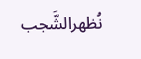نُظهرالشَّجب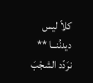كلاّ ليس ديدنُنــا ** نرَدّد الشجْبَ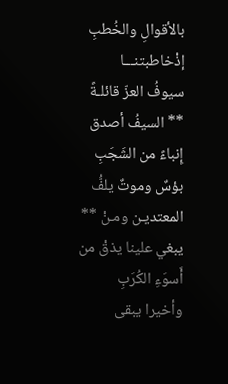بالأقوالِ والخُطبِ
إذْخاطبتنـــا سيوفُ العزّ قائلـةً ** السيفُ أصدق إِنباءً من الشَجَبِ
بؤسٌ وموتٌ يلفُّ المعتديـن ومـنْ ** يبغي علينا يذقْ من أَسوَءِ الكُرَبِ
وأخيرا يبقى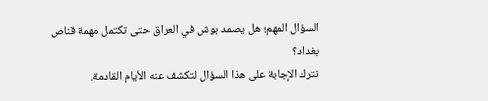السؤال المهم؛ هل يصمد بوش في العراق حتى تكتمل مهمة قناص بغداد؟
نترك الإجابة على هذا السؤال لتكشف عنه الأيام القادمة.